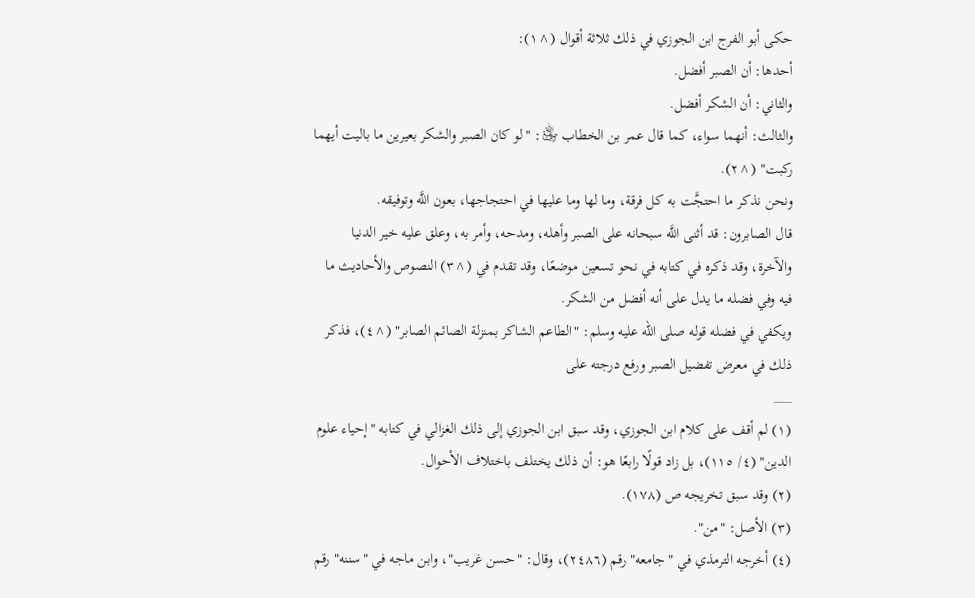حكى أبو الفرج ابن الجوزي في ذلك ثلاثة أقوال (^١):
أحدها: أن الصبر أفضل.
والثاني: أن الشكر أفضل.
والثالث: أنهما سواء، كما قال عمر بن الخطاب ﵁: "لو كان الصبر والشكر بعيرين ما باليت أيهما ركبت" (^٢).
ونحن نذكر ما احتجَّت به كل فرقة، وما لها وما عليها في احتجاجها، بعون اللَّه وتوفيقه.
قال الصابرون: قد أثنى اللَّه سبحانه على الصبر وأهله، ومدحه، وأمر به، وعلق عليه خير الدنيا والآخرة، وقد ذكره في كتابه في نحو تسعين موضعًا، وقد تقدم في (^٣) النصوص والأحاديث ما فيه وفي فضله ما يدل على أنه أفضل من الشكر.
ويكفي في فضله قوله صلى الله عليه وسلم: "الطاعم الشاكر بمنزلة الصائم الصابر" (^٤)، فذكر ذلك في معرض تفضيل الصبر ورفع درجته على
___
(١) لم أقف على كلام ابن الجوزي، وقد سبق ابن الجوزي إلى ذلك الغزالي في كتابه "إحياء علوم الدين" (٤/ ١١٥)، بل زاد قولًا رابعًا هو: أن ذلك يختلف باختلاف الأحوال.
(٢) وقد سبق تخريجه ص (١٧٨).
(٣) الأصل: "من".
(٤) أخرجه الترمذي في "جامعه" رقم (٢٤٨٦)، وقال: "حسن غريب"، وابن ماجه في "سننه" رقم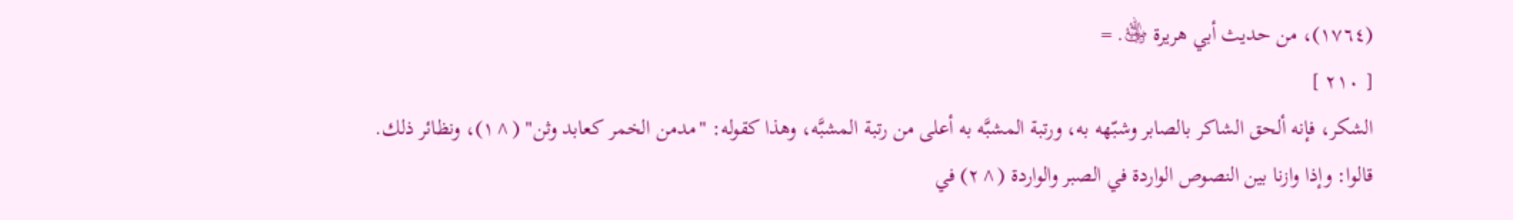(١٧٦٤)، من حديث أبي هريرة ﵁. =
[ ٢١٠ ]
الشكر، فإنه ألحق الشاكر بالصابر وشبّهه به، ورتبة المشبَّه به أعلى من رتبة المشبَّه، وهذا كقوله: "مدمن الخمر كعابد وثن" (^١)، ونظائر ذلك.
قالوا: وإذا وازنا بين النصوص الواردة في الصبر والواردة (^٢) في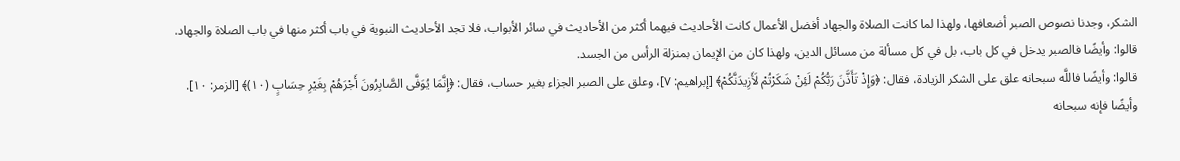الشكر، وجدنا نصوص الصبر أضعافها، ولهذا لما كانت الصلاة والجهاد أفضل الأعمال كانت الأحاديث فيهما أكثر من الأحاديث في سائر الأبواب، فلا تجد الأحاديث النبوية في باب أكثر منها في باب الصلاة والجهاد.
قالوا: وأيضًا فالصبر يدخل في كل باب، بل في كل مسألة من مسائل الدين، ولهذا كان من الإيمان بمنزلة الرأس من الجسد.
قالوا: وأيضًا فاللَّه سبحانه علق على الشكر الزيادة، فقال: ﴿وَإِذْ تَأَذَّنَ رَبُّكُمْ لَئِنْ شَكَرْتُمْ لَأَزِيدَنَّكُمْ﴾ [إبراهيم: ٧]، وعلق على الصبر الجزاء بغير حساب، فقال: ﴿إِنَّمَا يُوَفَّى الصَّابِرُونَ أَجْرَهُمْ بِغَيْرِ حِسَابٍ (١٠)﴾ [الزمر: ١٠].
وأيضًا فإنه سبحانه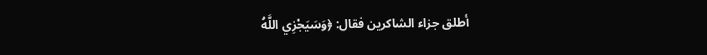أطلق جزاء الشاكرين فقال: ﴿وَسَيَجْزِي اللَّهُ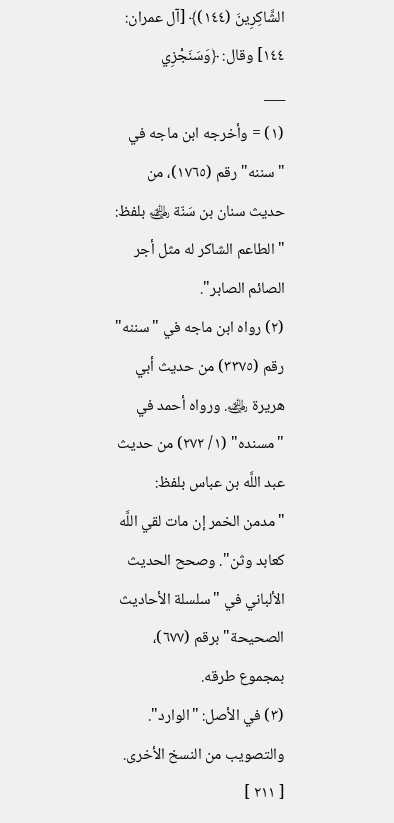الشَّاكِرِينَ (١٤٤)﴾ [آل عمران: ١٤٤] وقال: ﴿وَسَنَجْزِي
___
(١) = وأخرجه ابن ماجه في "سننه" رقم (١٧٦٥)، من حديث سنان بن سَنّة ﵁ بلفظ: "الطاعم الشاكر له مثل أجر الصائم الصابر".
(٢) رواه ابن ماجه في "سننه" رقم (٣٣٧٥) من حديث أبي هريرة ﵁. ورواه أحمد في "مسنده" (١/ ٢٧٢) من حديث عبد اللَّه بن عباس بلفظ: "مدمن الخمر إن مات لقي اللَّه كعابد وثن". وصحح الحديث الألباني في "سلسلة الأحاديث الصحيحة" برقم (٦٧٧)، بمجموع طرقه.
(٣) في الأصل: "الوارد". والتصويب من النسخ الأخرى.
[ ٢١١ ]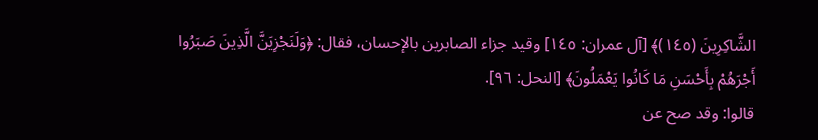الشَّاكِرِينَ (١٤٥)﴾ [آل عمران: ١٤٥] وقيد جزاء الصابرين بالإحسان، فقال: ﴿وَلَنَجْزِيَنَّ الَّذِينَ صَبَرُوا أَجْرَهُمْ بِأَحْسَنِ مَا كَانُوا يَعْمَلُونَ﴾ [النحل: ٩٦].
قالوا: وقد صح عن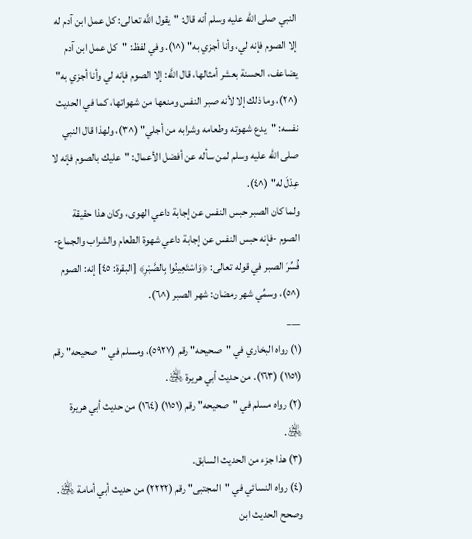النبي صلى الله عليه وسلم أنه قال: "يقول اللَّه تعالى: كل عمل ابن آدم له إلا الصوم فإنه لي، وأنا أجزي به" (^١). وفي لفظ: "كل عمل ابن آدم يضاعف، الحسنة بعشر أمثالها، قال اللَّه: إلا الصوم فإنه لي وأنا أجزي به" (^٢)، وما ذلك إلا لأنه صبر النفس ومنعها من شهواتها، كما في الحديث نفسه: "يدع شهوته وطعامه وشرابه من أجلي" (^٣)، ولهذا قال النبي صلى الله عليه وسلم لمن سأله عن أفضل الأعمال: "عليك بالصوم فإنه لا عِدْلَ له" (^٤).
ولما كان الصبر حبس النفس عن إجابة داعي الهوى، وكان هذا حقيقة الصوم -فإنه حبس النفس عن إجابة داعي شهوة الطعام والشراب والجماع- فُسِّرَ الصبر في قوله تعالى: ﴿وَاسْتَعِينُوا بِالصَّبْرِ﴾ [البقرة: ٤٥] إنه: الصوم (^٥)، وسمِّي شهر رمضان: شهر الصبر (^٦).
___
(١) رواه البخاري في "صحيحه" رقم (٥٩٢٧)، ومسلم في "صحيحه" رقم (١١٥١) (١٦٣). من حديث أبي هريرة ﵁.
(٢) رواه مسلم في "صحيحه" رقم (١١٥١) (١٦٤) من حديث أبي هريرة ﵁.
(٣) هذا جزء من الحديث السابق.
(٤) رواه النسائي في "المجتبى" رقم (٢٢٢٢) من حديث أبي أمامة ﵁. وصحح الحديث ابن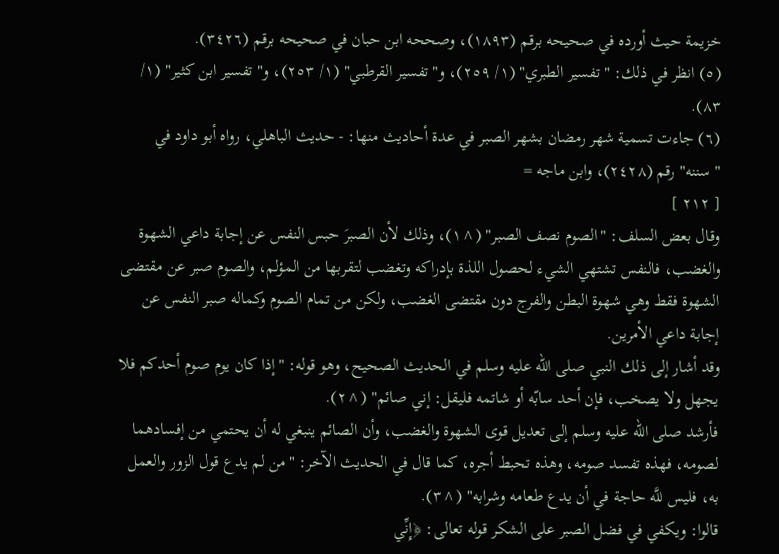خزيمة حيث أورده في صحيحه برقم (١٨٩٣)، وصححه ابن حبان في صحيحه برقم (٣٤٢٦).
(٥) انظر في ذلك: "تفسير الطبري" (١/ ٢٥٩)، و"تفسير القرطبي" (١/ ٢٥٣)، و"تفسير ابن كثير" (١/ ٨٣).
(٦) جاءت تسمية شهر رمضان بشهر الصبر في عدة أحاديث منها: - حديث الباهلي، رواه أبو داود في "سننه" رقم (٢٤٢٨)، وابن ماجه =
[ ٢١٢ ]
وقال بعض السلف: "الصوم نصف الصبر" (^١)، وذلك لأن الصبرَ حبس النفس عن إجابة داعي الشهوة والغضب، فالنفس تشتهي الشيء لحصول اللذة بإدراكه وتغضب لتقربها من المؤلم، والصوم صبر عن مقتضى الشهوة فقط وهي شهوة البطن والفرج دون مقتضى الغضب، ولكن من تمام الصوم وكماله صبر النفس عن إجابة داعي الأمرين.
وقد أشار إلى ذلك النبي صلى الله عليه وسلم في الحديث الصحيح، وهو قوله: "إذا كان يوم صوم أحدكم فلا يجهل ولا يصخب، فإن أحد سابّه أو شاتمه فليقل: إني صائم" (^٢).
فأرشد صلى الله عليه وسلم إلى تعديل قوى الشهوة والغضب، وأن الصائم ينبغي له أن يحتمي من إفسادهما لصومه، فهذه تفسد صومه، وهذه تحبط أجره، كما قال في الحديث الآخر: "من لم يدع قول الزور والعمل به، فليس للَّه حاجة في أن يدع طعامه وشرابه" (^٣).
قالوا: ويكفي في فضل الصبر على الشكر قوله تعالى: ﴿إِنِّي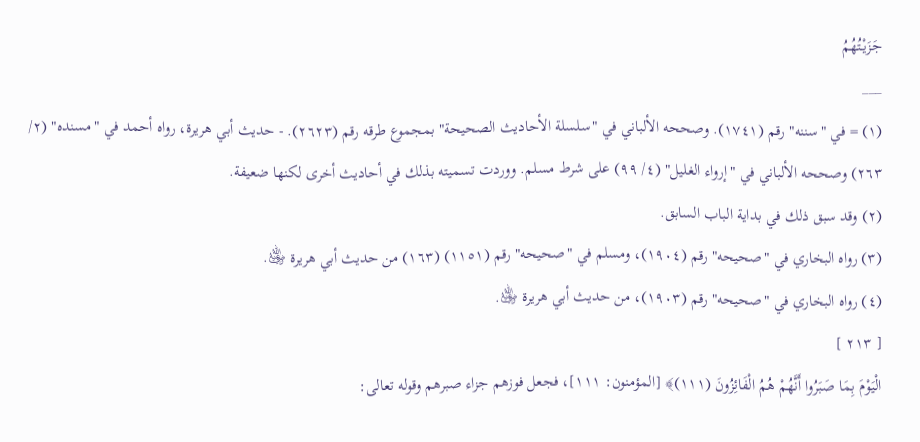جَزَيْتُهُمُ
___
(١) = في "سننه" رقم (١٧٤١). وصححه الألباني في "سلسلة الأحاديث الصحيحة" بمجموع طرقه رقم (٢٦٢٣). - حديث أبي هريرة، رواه أحمد في "مسنده" (٢/ ٢٦٣) وصححه الألباني في "إرواء الغليل" (٤/ ٩٩) على شرط مسلم. ووردت تسميته بذلك في أحاديث أخرى لكنها ضعيفة.
(٢) وقد سبق ذلك في بداية الباب السابق.
(٣) رواه البخاري في "صحيحه" رقم (١٩٠٤)، ومسلم في "صحيحه" رقم (١١٥١) (١٦٣) من حديث أبي هريرة ﵁.
(٤) رواه البخاري في "صحيحه" رقم (١٩٠٣)، من حديث أبي هريرة ﵁.
[ ٢١٣ ]
الْيَوْمَ بِمَا صَبَرُوا أَنَّهُمْ هُمُ الْفَائِزُونَ (١١١)﴾ [المؤمنون: ١١١]، فجعل فوزهم جزاء صبرهم وقوله تعالى: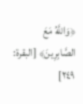﴿وَاللَّهُ مَعَ الصَّابِرِينَ﴾ [البقرة: ٢٤٩]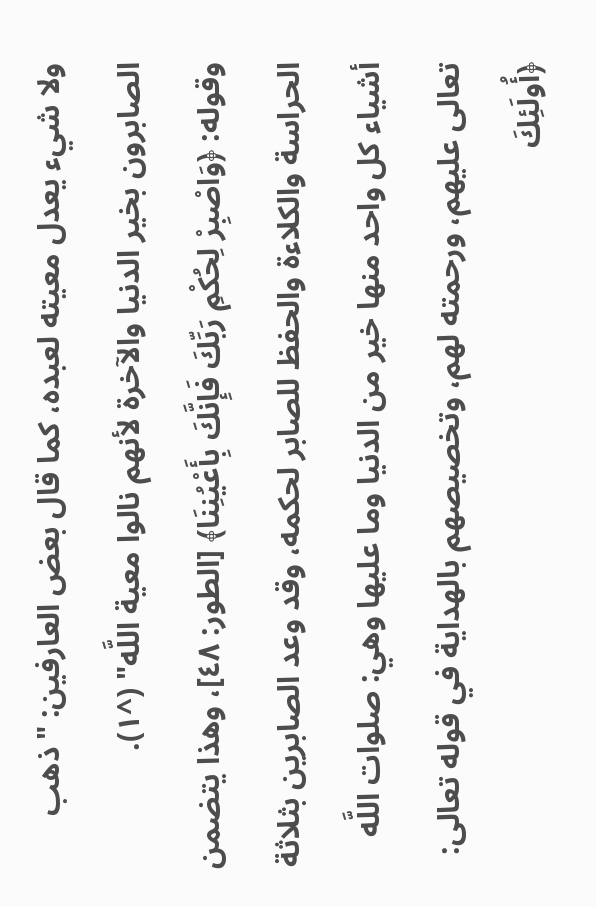ولا شيء يعدل معيته لعبده، كما قال بعض العارفين: "ذهب الصابرون بخير الدنيا والآخرة لأنهم نالوا معية اللَّه" (^١).
وقوله: ﴿وَاصْبِرْ لِحُكْمِ رَبِّكَ فَإِنَّكَ بِأَعْيُنِنَا﴾ [الطور: ٤٨]، وهذا يتضمن الحراسة والكلاءة والحفظ للصابر لحكمه، وقد وعد الصابرين بثلاثة أشياء كل واحد منها خير من الدنيا وما عليها وهي: صلوات اللَّه تعالى عليهم، ورحمته لهم، وتخصيصهم بالهداية في قوله تعالى: ﴿أُولَئِكَ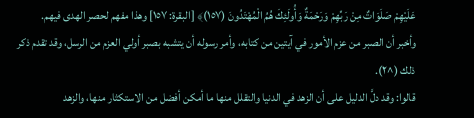عَلَيْهِمْ صَلَوَاتٌ مِنْ رَبِّهِمْ وَرَحْمَةٌ وَأُولَئِكَ هُمُ الْمُهْتَدُونَ (١٥٧)﴾ [البقرة: ١٥٧] وهذا مفهم لحصر الهدى فيهم.
وأخبر أن الصبر من عزم الأمور في آيتين من كتابه، وأمر رسوله أن يتشبه بصبر أولي العزم من الرسل، وقد تقدم ذكر ذلك (^٢).
قالوا: وقد دلَّ الدليل على أن الزهد في الدنيا والتقلل منها ما أمكن أفضل من الاستكثار منها، والزهد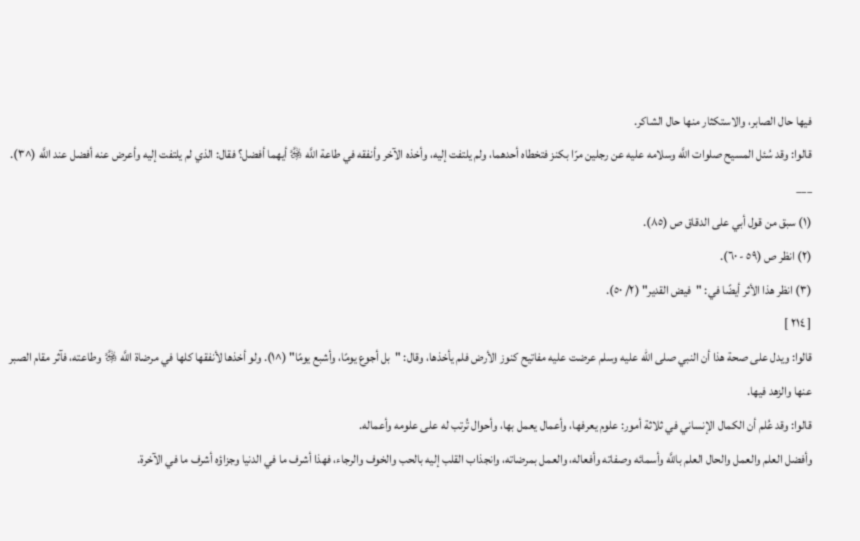فيها حال الصابر، والاستكثار منها حال الشاكر.
قالوا: وقد سُئل المسيح صلوات اللَّه وسلامه عليه عن رجلين مرّا بكنز فتخطاه أحدهما، ولم يلتفت إليه، وأخذه الآخر وأنفقه في طاعة اللَّه ﷿ أيهما أفضل؟ فقال: الذي لم يلتفت إليه وأعرض عنه أفضل عند اللَّه (^٣).
___
(١) سبق من قول أبي على الدقاق ص (٨٥).
(٢) انظر ص (٥٩ - ٦٠).
(٣) انظر هذا الأثر أيضًا في: "فيض القدير" (٢/ ٥٠).
[ ٢١٤ ]
قالوا: ويدل على صحة هذا أن النبي صلى الله عليه وسلم عرضت عليه مفاتيح كنوز الأرض فلم يأخذها، وقال: "بل أجوع يومًا، وأشبع يومًا" (^١). ولو أخذها لأنفقها كلها في مرضاة اللَّه ﷿ وطاعته، فآثر مقام الصبر عنها والزهد فيها.
قالوا: وقد عُلم أن الكمال الإنساني في ثلاثة أمور: علوم يعرفها، وأعمال يعمل بها، وأحوال تُرتب له على علومه وأعماله.
وأفضل العلم والعمل والحال العلم باللَّه وأسمائه وصفاته وأفعاله، والعمل بمرضاته، وانجذاب القلب إليه بالحب والخوف والرجاء، فهذا أشرف ما في الدنيا وجزاؤه أشرف ما في الآخرة.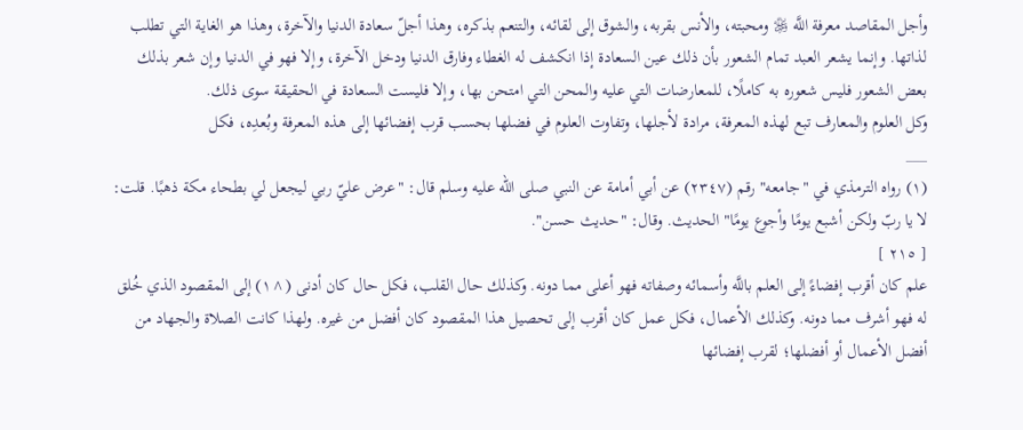وأجل المقاصد معرفة اللَّه ﷿ ومحبته، والأنس بقربه، والشوق إلى لقائه، والتنعم بذكره، وهذا أجلّ سعادة الدنيا والآخرة، وهذا هو الغاية التي تطلب لذاتها. وإنما يشعر العبد تمام الشعور بأن ذلك عين السعادة إذا انكشف له الغطاء وفارق الدنيا ودخل الآخرة، وإلا فهو في الدنيا وإن شعر بذلك بعض الشعور فليس شعوره به كاملًا، للمعارضات التي عليه والمحن التي امتحن بها، وإلا فليست السعادة في الحقيقة سوى ذلك.
وكل العلوم والمعارف تبع لهذه المعرفة، مرادة لأجلها، وتفاوت العلوم في فضلها بحسب قرب إفضائها إلى هذه المعرفة وبُعدِه، فكل
___
(١) رواه الترمذي في "جامعه" رقم (٢٣٤٧) عن أبي أمامة عن النبي صلى الله عليه وسلم قال: "عرض عليّ ربي ليجعل لي بطحاء مكة ذهبًا. قلت: لا يا ربّ ولكن أشبع يومًا وأجوع يومًا" الحديث. وقال: "حديث حسن".
[ ٢١٥ ]
علم كان أقرب إفضاءً إلى العلم باللَّه وأسمائه وصفاته فهو أعلى مما دونه. وكذلك حال القلب، فكل حال كان أدنى (^١) إلى المقصود الذي خُلق له فهو أشرف مما دونه. وكذلك الأعمال، فكل عمل كان أقرب إلى تحصيل هذا المقصود كان أفضل من غيره. ولهذا كانت الصلاة والجهاد من أفضل الأعمال أو أفضلها؛ لقرب إفضائها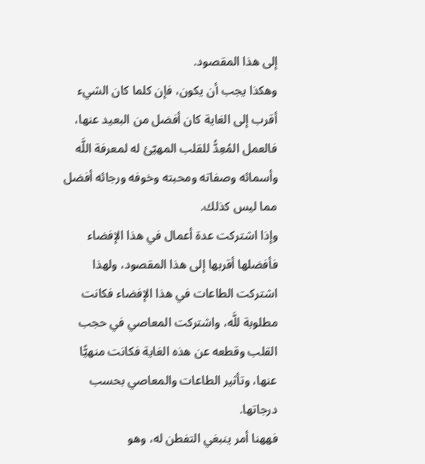إلى هذا المقصود.
وهكذا يجب أن يكون، فإن كلما كان الشيء أقرب إلى الغاية كان أفضل من البعيد عنها، فالعمل المُعِدُّ للقلب المهيّئ له لمعرفة اللَّه وأسمائه وصفاته ومحبته وخوفه ورجائه أفضل مما ليس كذلك.
وإذا اشتركت عدة أعمال في هذا الإفضاء فأفضلها أقربها إلى هذا المقصود، ولهذا اشتركت الطاعات في هذا الإفضاء فكانت مطلوبة للَّه، واشتركت المعاصي في حجب القلب وقطعه عن هذه الغاية فكانت منهيًّا عنها، وتأثير الطاعات والمعاصي بحسب درجاتها.
فههنا أمر ينبغي التفطن له، وهو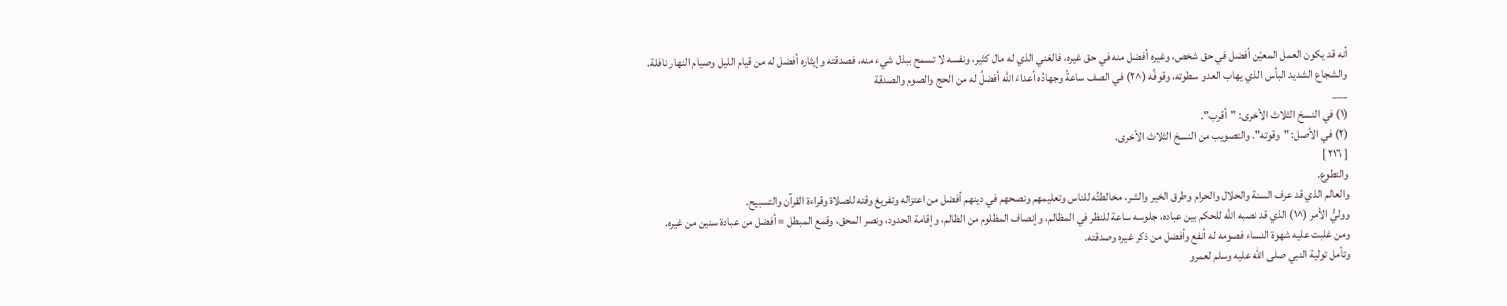أنه قد يكون العمل المعيّن أفضل في حق شخص، وغيره أفضل منه في حق غيره، فالغني الذي له مال كثير، ونفسه لا تسمح ببذل شيء منه، فصدقته وإيثاره أفضل له من قيام الليل وصيام النهار نافلة.
والشجاع الشديد البأس الذي يهاب العدو سطوته، وقوفُه (^٢) في الصف ساعةً وجهادُه أعداءَ اللَّه أفضلُ له من الحج والصوم والصدقة
___
(١) في النسخ الثلاث الأخرى: "أقرب".
(٢) في الأصل: "وقوته". والتصويب من النسخ الثلاث الأخرى.
[ ٢١٦ ]
والتطوع.
والعالم الذي قد عرف السنة والحلال والحرام وطرق الخير والشر، مخالطتُه للناس وتعليمهم ونصحهم في دينهم أفضل من اعتزاله وتفريغ وقته للصلاة وقراءة القرآن والتسبيح.
ووليُّ الأمر (^١) الذي قد نصبه اللَّه للحكم بين عباده، جلوسه ساعة للنظر في المظالم، وإنصاف المظلوم من الظالم، وإقامة الحدود، ونصر المحق، وقمع المبطل = أفضل من عبادة سنين من غيره.
ومن غلبت عليه شهوة النساء فصومه له أنفع وأفضل من ذكر غيره وصدقته.
وتأمل تولية النبي صلى الله عليه وسلم لعمرو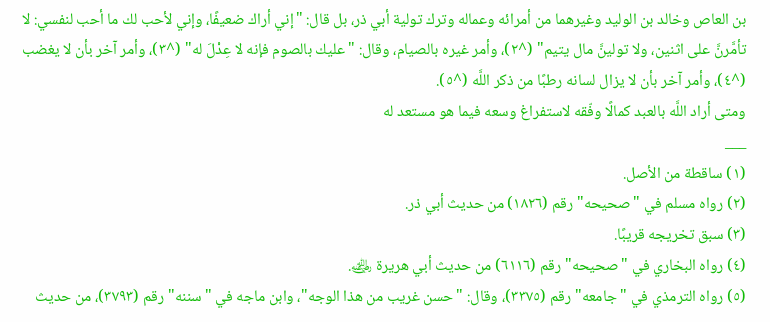بن العاص وخالد بن الوليد وغيرهما من أمرائه وعماله وترك تولية أبي ذر، بل قال: "إني أراك ضعيفًا، وإني لأحب لك ما أحب لنفسي: لا تأمَّرنَّ على اثنين، ولا تولينَّ مال يتيم" (^٢)، وأمر غيره بالصيام، وقال: "عليك بالصوم فإنه لا عِدْلَ له" (^٣)، وأمر آخر بأن لا يغضب (^٤)، وأمر آخر بأن لا يزال لسانه رطبًا من ذكر اللَّه (^٥).
ومتى أراد اللَّه بالعبد كمالًا وفّقه لاستفراغ وسعه فيما هو مستعد له
___
(١) ساقطة من الأصل.
(٢) رواه مسلم في "صحيحه" رقم (١٨٢٦) من حديث أبي ذر.
(٣) سبق تخريجه قريبًا.
(٤) رواه البخاري في "صحيحه" رقم (٦١١٦) من حديث أبي هريرة ﵁.
(٥) رواه الترمذي في "جامعه" رقم (٣٣٧٥)، وقال: "حسن غريب من هذا الوجه"، وابن ماجه في "سننه" رقم (٣٧٩٣)، من حديث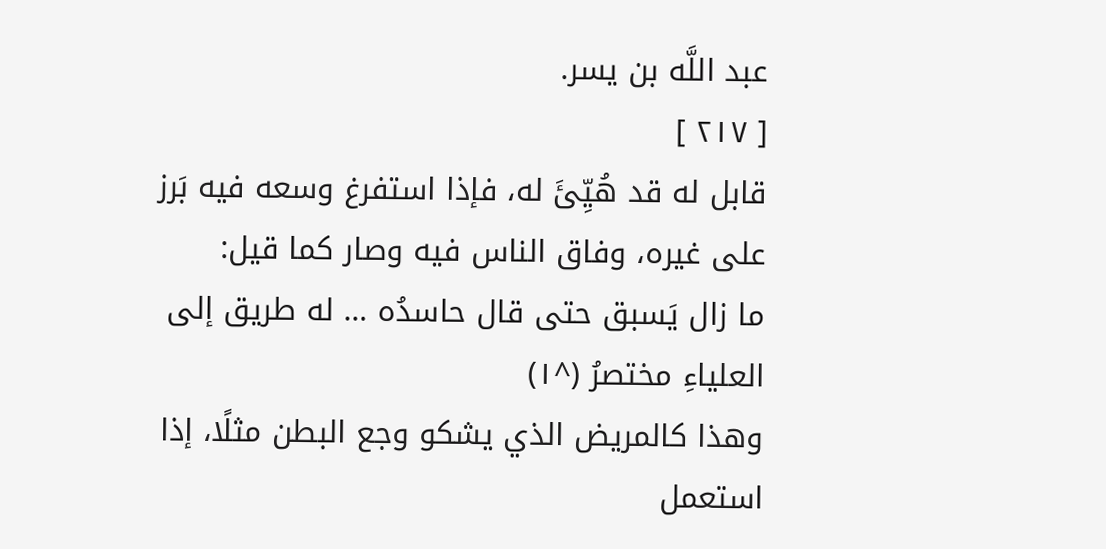عبد اللَّه بن يسر.
[ ٢١٧ ]
قابل له قد هُيِّئَ له، فإذا استفرغ وسعه فيه بَرز على غيره، وفاق الناس فيه وصار كما قيل:
ما زال يَسبق حتى قال حاسدُه … له طريق إلى العلياءِ مختصرُ (^١)
وهذا كالمريض الذي يشكو وجع البطن مثلًا، إذا استعمل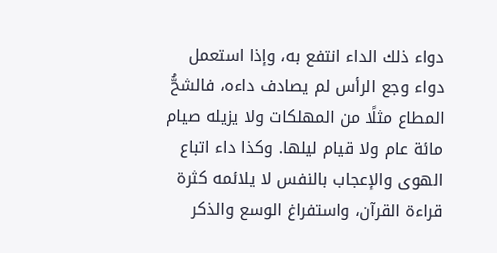دواء ذلك الداء انتفع به، وإذا استعمل دواء وجع الرأس لم يصادف داءه، فالشحُّ المطاع مثلًا من المهلكات ولا يزيله صيام مائة عام ولا قيام ليلها. وكذا داء اتباع الهوى والإعجاب بالنفس لا يلائمه كثرة قراءة القرآن، واستفراغ الوسع والذكر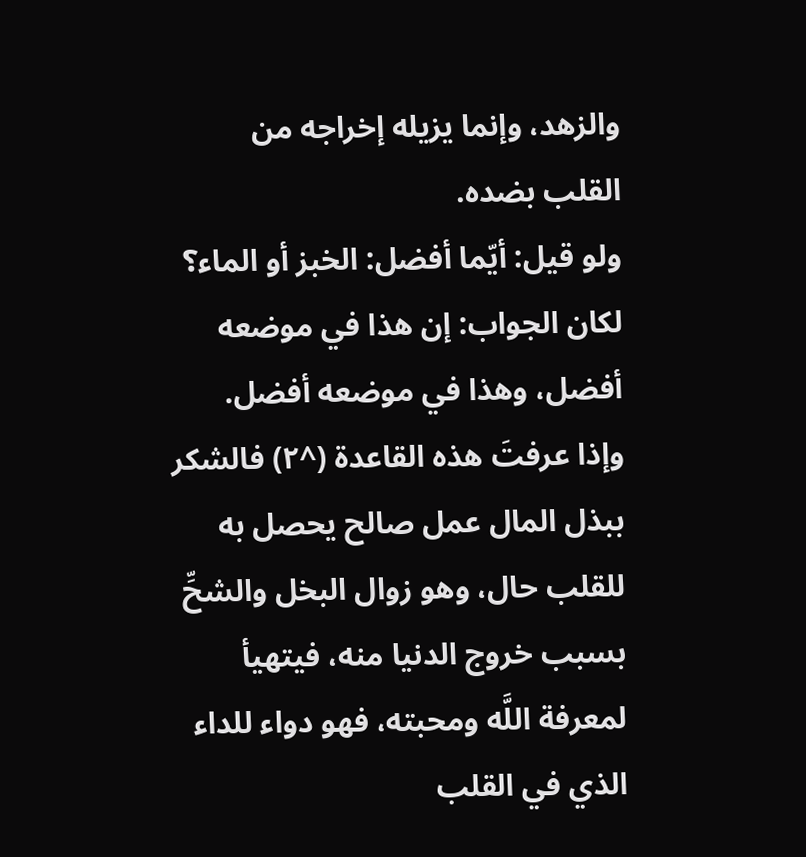والزهد، وإنما يزيله إخراجه من القلب بضده.
ولو قيل: أيّما أفضل: الخبز أو الماء؟
لكان الجواب: إن هذا في موضعه أفضل، وهذا في موضعه أفضل.
وإذا عرفتَ هذه القاعدة (^٢) فالشكر ببذل المال عمل صالح يحصل به للقلب حال، وهو زوال البخل والشحِّ بسبب خروج الدنيا منه، فيتهيأ لمعرفة اللَّه ومحبته، فهو دواء للداء الذي في القلب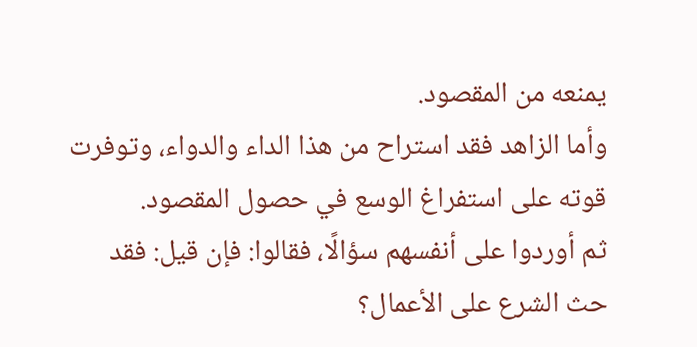يمنعه من المقصود.
وأما الزاهد فقد استراح من هذا الداء والدواء، وتوفرت قوته على استفراغ الوسع في حصول المقصود.
ثم أوردوا على أنفسهم سؤالًا، فقالوا: فإن قيل: فقد حث الشرع على الأعمال؟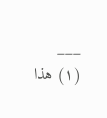___
(١) هذا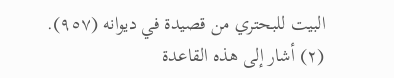البيت للبحتري من قصيدة في ديوانه (٩٥٧).
(٢) أشار إلى هذه القاعدة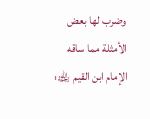وضرب لها بعض الأمثلة مما ساقه الإمام ابن القيم ﵀: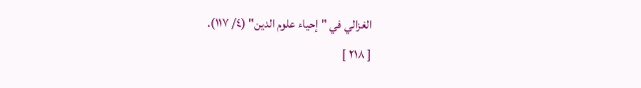الغزالي في "إحياء علوم الدين" (٤/ ١١٧).
[ ٢١٨ ]